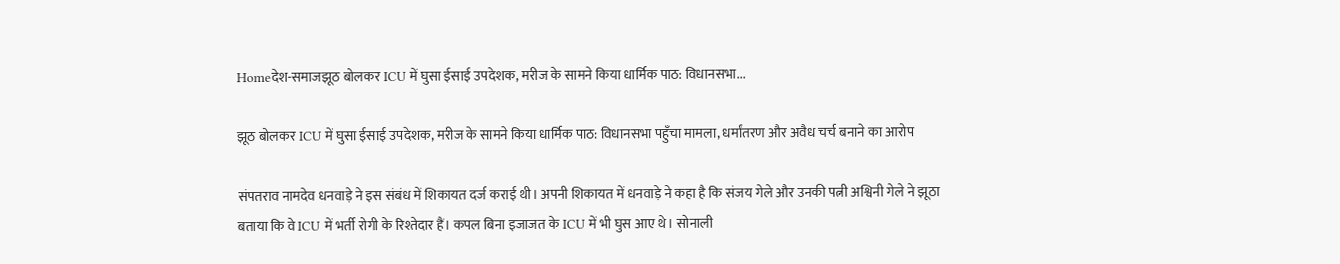Homeदेश-समाजझूठ बोलकर ICU में घुसा ईसाई उपदेशक, मरीज के सामने किया धार्मिक पाठ: विधानसभा...

झूठ बोलकर ICU में घुसा ईसाई उपदेशक, मरीज के सामने किया धार्मिक पाठ: विधानसभा पहुँचा मामला, धर्मांतरण और अवैध चर्च बनाने का आरोप

संपतराव नामदेव धनवाड़े ने इस संबंध में शिकायत दर्ज कराई थी। अपनी शिकायत में धनवाड़े ने कहा है कि संजय गेले और उनकी पत्नी अश्विनी गेले ने झूठा बताया कि वे ICU में भर्ती रोगी के रिश्तेदार हैं। कपल बिना इजाजत के ICU में भी घुस आए थे। सोनाली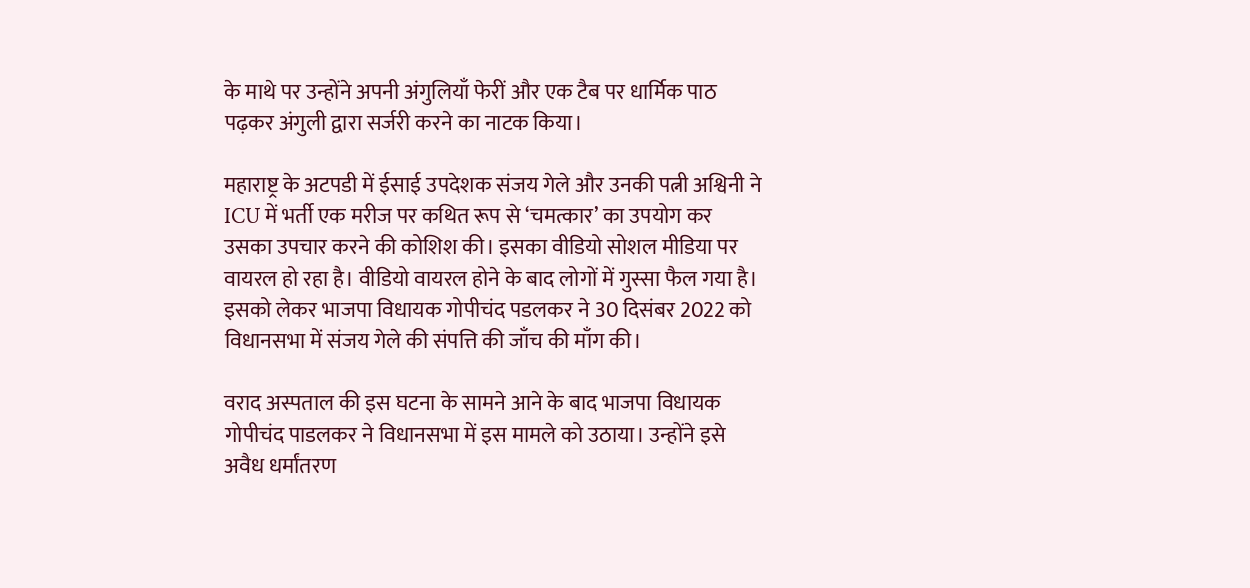के माथे पर उन्होंने अपनी अंगुलियाँ फेरीं और एक टैब पर धार्मिक पाठ पढ़कर अंगुली द्वारा सर्जरी करने का नाटक किया।

महाराष्ट्र के अटपडी में ईसाई उपदेशक संजय गेले और उनकी पत्नी अश्विनी ने ICU में भर्ती एक मरीज पर कथित रूप से ‘चमत्कार’ का उपयोग कर उसका उपचार करने की कोशिश की। इसका वीडियो सोशल मीडिया पर वायरल हो रहा है। वीडियो वायरल होने के बाद लोगों में गुस्सा फैल गया है। इसको लेकर भाजपा विधायक गोपीचंद पडलकर ने 30 दिसंबर 2022 को विधानसभा में संजय गेले की संपत्ति की जाँच की माँग की।

वराद अस्पताल की इस घटना के सामने आने के बाद भाजपा विधायक गोपीचंद पाडलकर ने विधानसभा में इस मामले को उठाया। उन्होंने इसे अवैध धर्मांतरण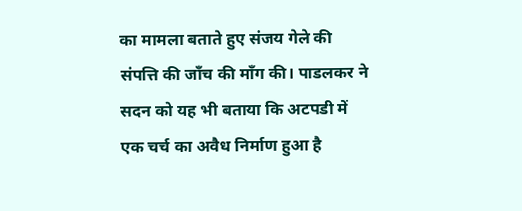का मामला बताते हुए संजय गेले की संपत्ति की जाँच की माँग की। पाडलकर ने सदन को यह भी बताया कि अटपडी में एक चर्च का अवैध निर्माण हुआ है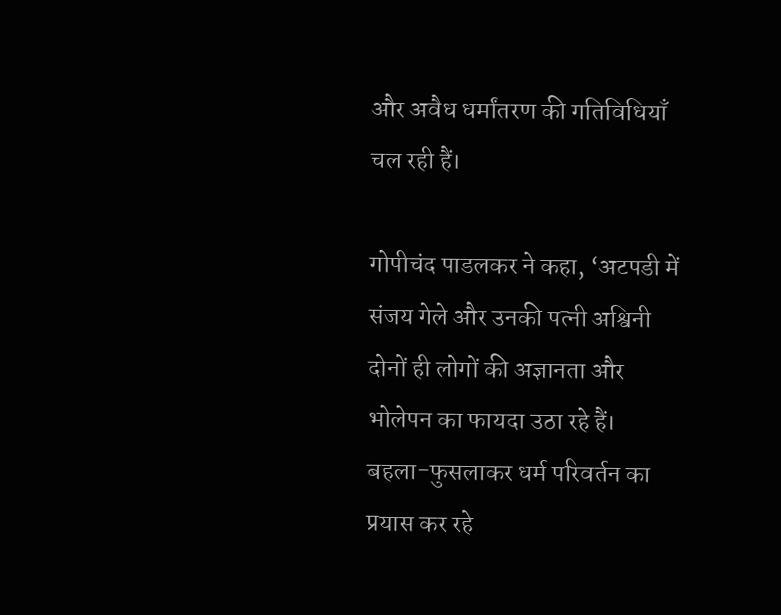और अवैध धर्मांतरण की गतिविधियाँ चल रही हैं।

गोपीचंद पाडलकर ने कहा, ‘अटपडी में संजय गेले और उनकी पत्नी अश्विनी दोनों ही लोगों की अज्ञानता और भोलेपन का फायदा उठा रहे हैं। बहला-फुसलाकर धर्म परिवर्तन का प्रयास कर रहे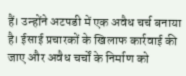हैं। उन्होंने अटपडी में एक अवैध चर्च बनाया है। ईसाई प्रचारकों के खिलाफ कार्रवाई की जाए और अवैध चर्चों के निर्माण को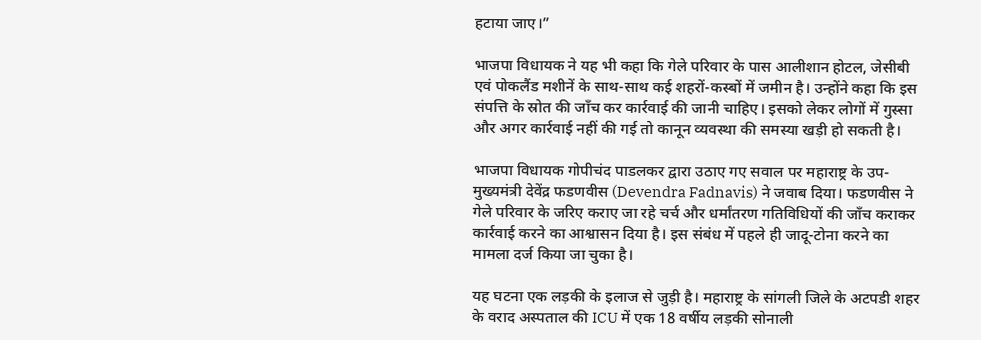हटाया जाए।”

भाजपा विधायक ने यह भी कहा कि गेले परिवार के पास आलीशान होटल, जेसीबी एवं पोकलैंड मशीनें के साथ-साथ कई शहरों-कस्बों में जमीन है। उन्होंने कहा कि इस संपत्ति के स्रोत की जाँच कर कार्रवाई की जानी चाहिए। इसको लेकर लोगों में गुस्सा और अगर कार्रवाई नहीं की गई तो कानून व्यवस्था की समस्या खड़ी हो सकती है।

भाजपा विधायक गोपीचंद पाडलकर द्वारा उठाए गए सवाल पर महाराष्ट्र के उप-मुख्यमंत्री देवेंद्र फडणवीस (Devendra Fadnavis) ने जवाब दिया। फडणवीस ने गेले परिवार के जरिए कराए जा रहे चर्च और धर्मांतरण गतिविधियों की जाँच कराकर कार्रवाई करने का आश्वासन दिया है। इस संबंध में पहले ही जादू-टोना करने का मामला दर्ज किया जा चुका है।

यह घटना एक लड़की के इलाज से जुड़ी है। महाराष्ट्र के सांगली जिले के अटपडी शहर के वराद अस्पताल की ICU में एक 18 वर्षीय लड़की सोनाली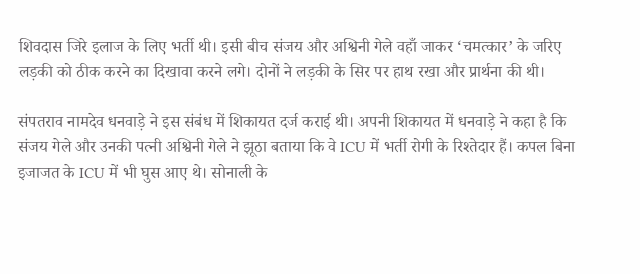शिवदास जिरे इलाज के लिए भर्ती थी। इसी बीच संजय और अश्विनी गेले वहाँ जाकर ‘चमत्कार’ के जरिए लड़की को ठीक करने का दिखावा करने लगे। दोनों ने लड़की के सिर पर हाथ रखा और प्रार्थना की थी।

संपतराव नामदेव धनवाड़े ने इस संबंध में शिकायत दर्ज कराई थी। अपनी शिकायत में धनवाड़े ने कहा है कि संजय गेले और उनकी पत्नी अश्विनी गेले ने झूठा बताया कि वे ICU में भर्ती रोगी के रिश्तेदार हैं। कपल बिना इजाजत के ICU में भी घुस आए थे। सोनाली के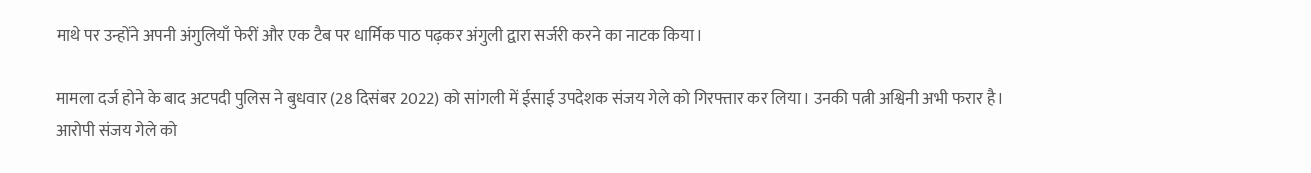माथे पर उन्होंने अपनी अंगुलियाँ फेरीं और एक टैब पर धार्मिक पाठ पढ़कर अंगुली द्वारा सर्जरी करने का नाटक किया।

मामला दर्ज होने के बाद अटपदी पुलिस ने बुधवार (28 दिसंबर 2022) को सांगली में ईसाई उपदेशक संजय गेले को गिरफ्तार कर लिया। उनकी पत्नी अश्विनी अभी फरार है। आरोपी संजय गेले को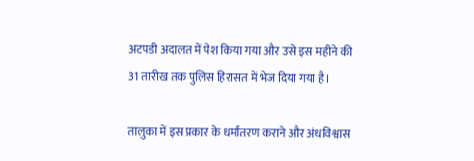अटपडी अदालत में पेश किया गया और उसे इस महीने की 31 तारीख तक पुलिस हिरासत में भेज दिया गया है।

तालुका में इस प्रकार के धर्मांतरण कराने और अंधविश्वास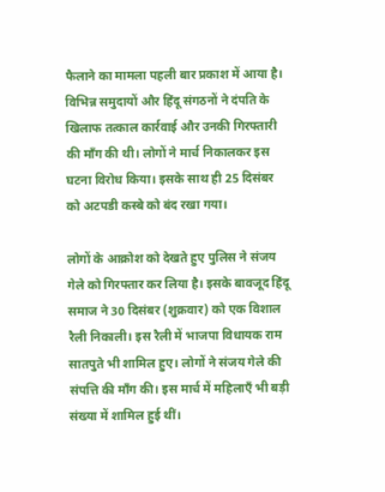फैलाने का मामला पहली बार प्रकाश में आया है। विभिन्न समुदायों और हिंदू संगठनों ने दंपति के खिलाफ तत्काल कार्रवाई और उनकी गिरफ्तारी की माँग की थी। लोगों ने मार्च निकालकर इस घटना विरोध किया। इसके साथ ही 25 दिसंबर को अटपडी कस्बे को बंद रखा गया।

लोगों के आक्रोश को देखते हुए पुलिस ने संजय गेले को गिरफ्तार कर लिया है। इसके बावजूद हिंदू समाज ने 30 दिसंबर (शुक्रवार) को एक विशाल रैली निकाली। इस रैली में भाजपा विधायक राम सातपुते भी शामिल हुए। लोगों ने संजय गेले की संपत्ति की माँग की। इस मार्च में महिलाएँ भी बड़ी संख्या में शामिल हुई थीं।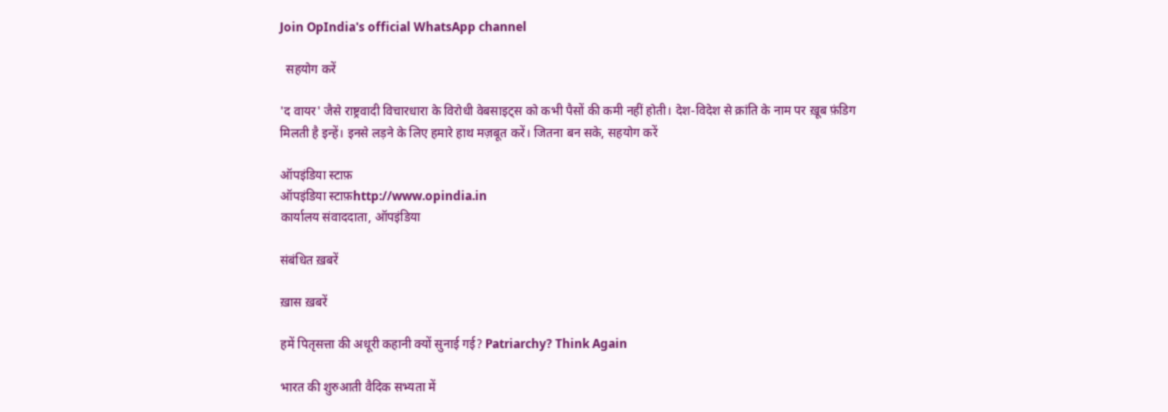Join OpIndia's official WhatsApp channel

  सहयोग करें

'द वायर' जैसे राष्ट्रवादी विचारधारा के विरोधी वेबसाइट्स को कभी पैसों की कमी नहीं होती। देश-विदेश से क्रांति के नाम पर ख़ूब फ़ंडिग मिलती है इन्हें। इनसे लड़ने के लिए हमारे हाथ मज़बूत करें। जितना बन सके, सहयोग करें

ऑपइंडिया स्टाफ़
ऑपइंडिया स्टाफ़http://www.opindia.in
कार्यालय संवाददाता, ऑपइंडिया

संबंधित ख़बरें

ख़ास ख़बरें

हमें पितृसत्ता की अधूरी कहानी क्यों सुनाई गई? Patriarchy? Think Again

भारत की शुरुआती वैदिक सभ्यता में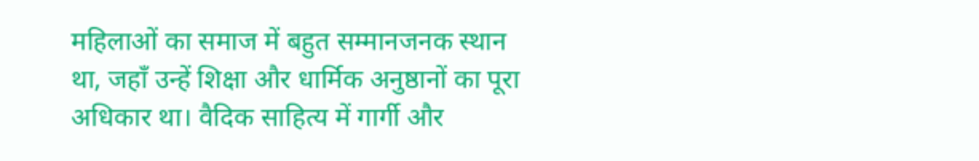महिलाओं का समाज में बहुत सम्मानजनक स्थान था, जहाँ उन्हें शिक्षा और धार्मिक अनुष्ठानों का पूरा अधिकार था। वैदिक साहित्य में गार्गी और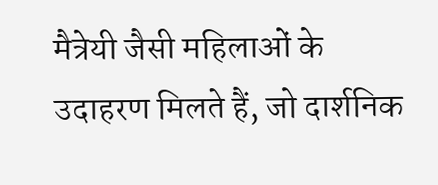मैत्रेयी जैसी महिलाओं के उदाहरण मिलते हैं, जो दार्शनिक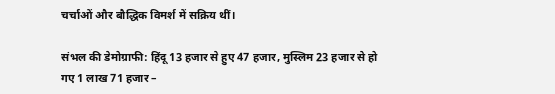चर्चाओं और बौद्धिक विमर्श में सक्रिय थीं।

संभल की डेमोग्राफी: हिंदू 13 हजार से हुए 47 हजार, मुस्लिम 23 हजार से हो गए 1 लाख 71 हजार –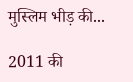मुस्लिम भीड़ की...

2011 की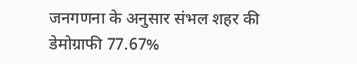जनगणना के अनुसार संभल शहर की डेमोग्राफी 77.67%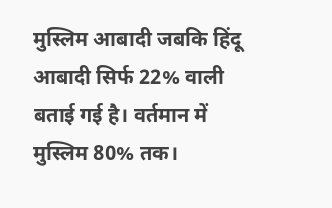मुस्लिम आबादी जबकि हिंदू आबादी सिर्फ 22% वाली बताई गई है। वर्तमान में मुस्लिम 80% तक।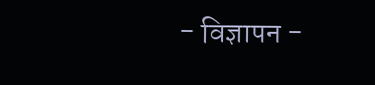- विज्ञापन -